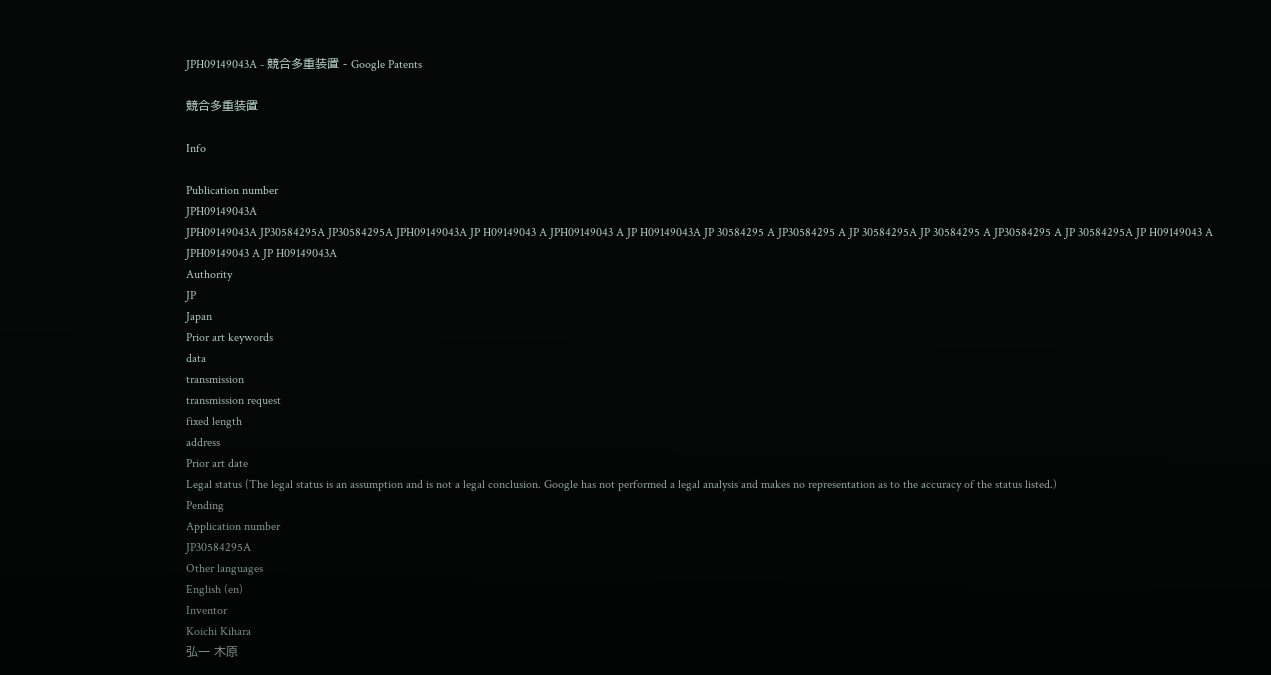JPH09149043A - 競合多重装置 - Google Patents

競合多重装置

Info

Publication number
JPH09149043A
JPH09149043A JP30584295A JP30584295A JPH09149043A JP H09149043 A JPH09149043 A JP H09149043A JP 30584295 A JP30584295 A JP 30584295A JP 30584295 A JP30584295 A JP 30584295A JP H09149043 A JPH09149043 A JP H09149043A
Authority
JP
Japan
Prior art keywords
data
transmission
transmission request
fixed length
address
Prior art date
Legal status (The legal status is an assumption and is not a legal conclusion. Google has not performed a legal analysis and makes no representation as to the accuracy of the status listed.)
Pending
Application number
JP30584295A
Other languages
English (en)
Inventor
Koichi Kihara
弘一 木原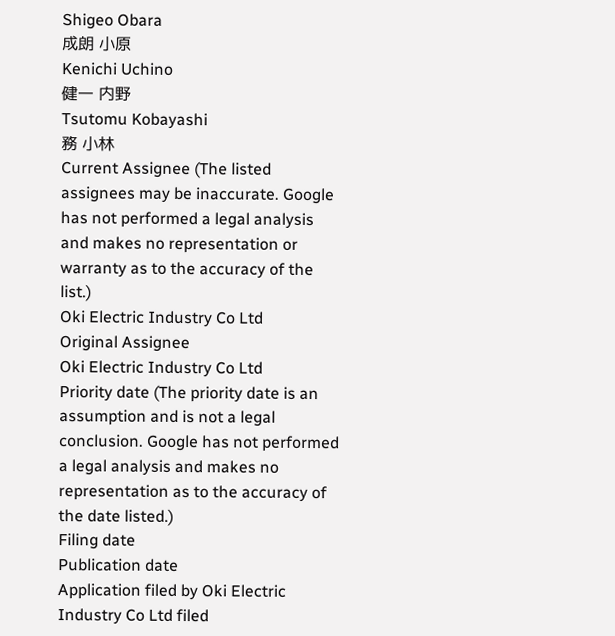Shigeo Obara
成朗 小原
Kenichi Uchino
健一 内野
Tsutomu Kobayashi
務 小林
Current Assignee (The listed assignees may be inaccurate. Google has not performed a legal analysis and makes no representation or warranty as to the accuracy of the list.)
Oki Electric Industry Co Ltd
Original Assignee
Oki Electric Industry Co Ltd
Priority date (The priority date is an assumption and is not a legal conclusion. Google has not performed a legal analysis and makes no representation as to the accuracy of the date listed.)
Filing date
Publication date
Application filed by Oki Electric Industry Co Ltd filed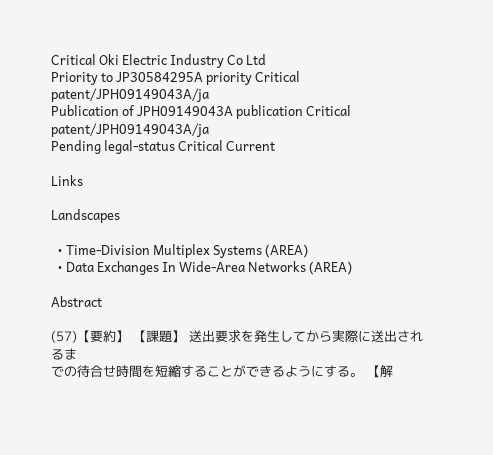Critical Oki Electric Industry Co Ltd
Priority to JP30584295A priority Critical patent/JPH09149043A/ja
Publication of JPH09149043A publication Critical patent/JPH09149043A/ja
Pending legal-status Critical Current

Links

Landscapes

  • Time-Division Multiplex Systems (AREA)
  • Data Exchanges In Wide-Area Networks (AREA)

Abstract

(57)【要約】 【課題】 送出要求を発生してから実際に送出されるま
での待合せ時間を短縮することができるようにする。 【解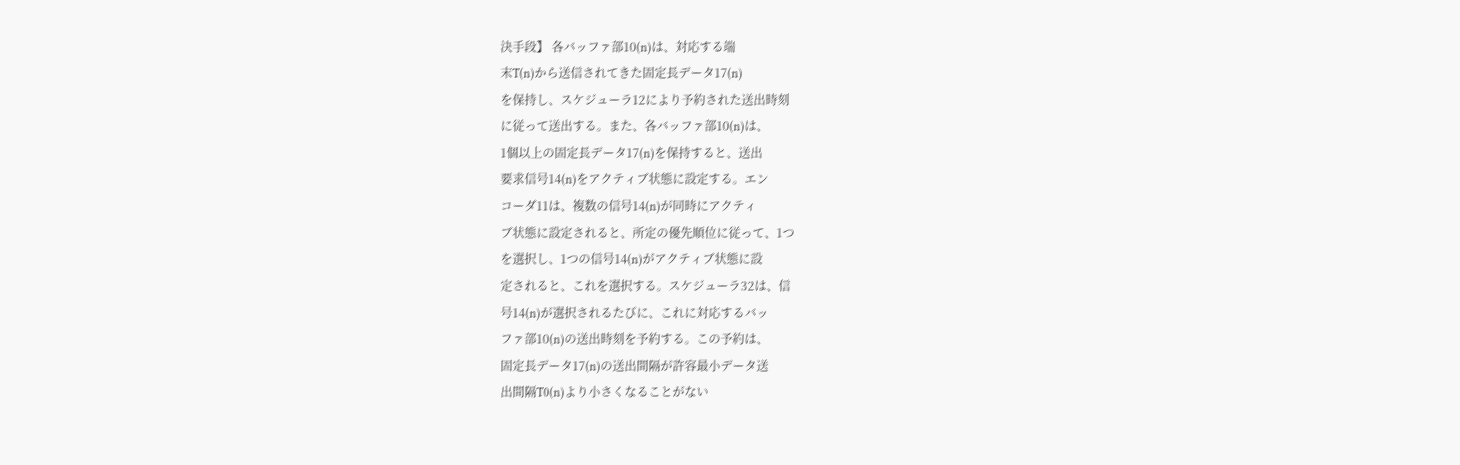決手段】 各バッファ部10(n)は、対応する端
末T(n)から送信されてきた固定長データ17(n)
を保持し、スケジューラ12により予約された送出時刻
に従って送出する。また、各バッファ部10(n)は、
1個以上の固定長データ17(n)を保持すると、送出
要求信号14(n)をアクティブ状態に設定する。エン
コーダ11は、複数の信号14(n)が同時にアクティ
ブ状態に設定されると、所定の優先順位に従って、1つ
を選択し、1つの信号14(n)がアクティブ状態に設
定されると、これを選択する。スケジューラ32は、信
号14(n)が選択されるたびに、これに対応するバッ
ファ部10(n)の送出時刻を予約する。この予約は、
固定長データ17(n)の送出間隔が許容最小データ送
出間隔T0(n)より小さくなることがない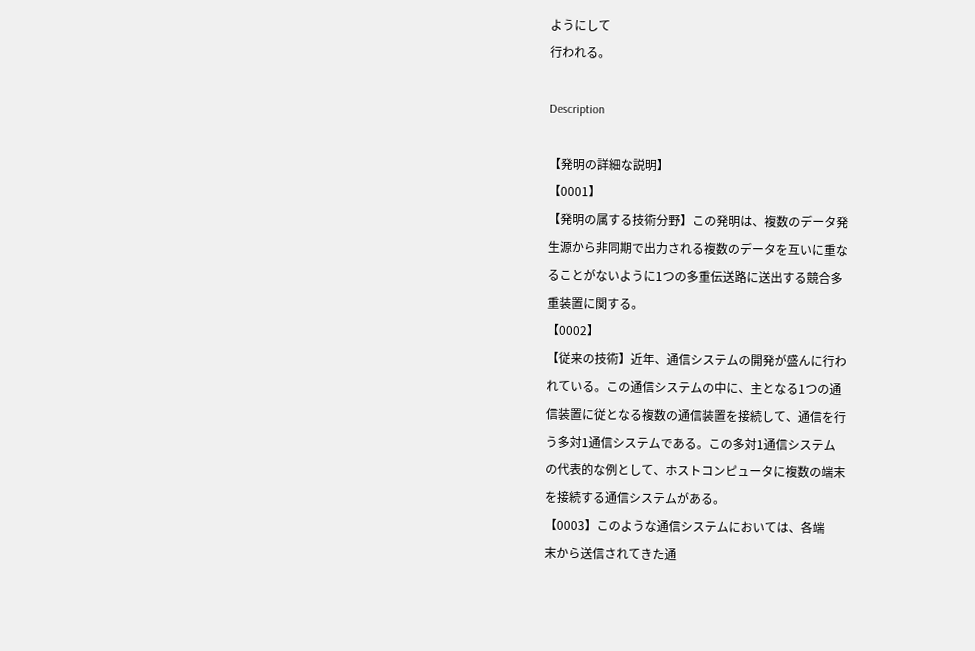ようにして
行われる。

Description

【発明の詳細な説明】
【0001】
【発明の属する技術分野】この発明は、複数のデータ発
生源から非同期で出力される複数のデータを互いに重な
ることがないように1つの多重伝送路に送出する競合多
重装置に関する。
【0002】
【従来の技術】近年、通信システムの開発が盛んに行わ
れている。この通信システムの中に、主となる1つの通
信装置に従となる複数の通信装置を接続して、通信を行
う多対1通信システムである。この多対1通信システム
の代表的な例として、ホストコンピュータに複数の端末
を接続する通信システムがある。
【0003】このような通信システムにおいては、各端
末から送信されてきた通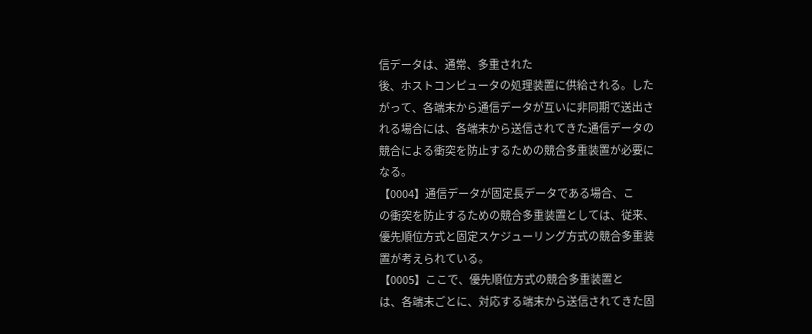信データは、通常、多重された
後、ホストコンピュータの処理装置に供給される。した
がって、各端末から通信データが互いに非同期で送出さ
れる場合には、各端末から送信されてきた通信データの
競合による衝突を防止するための競合多重装置が必要に
なる。
【0004】通信データが固定長データである場合、こ
の衝突を防止するための競合多重装置としては、従来、
優先順位方式と固定スケジューリング方式の競合多重装
置が考えられている。
【0005】ここで、優先順位方式の競合多重装置と
は、各端末ごとに、対応する端末から送信されてきた固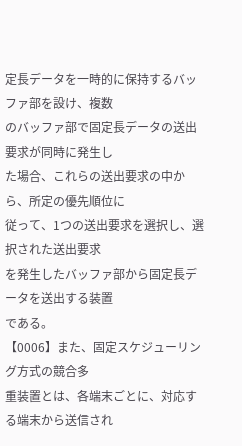定長データを一時的に保持するバッファ部を設け、複数
のバッファ部で固定長データの送出要求が同時に発生し
た場合、これらの送出要求の中から、所定の優先順位に
従って、1つの送出要求を選択し、選択された送出要求
を発生したバッファ部から固定長データを送出する装置
である。
【0006】また、固定スケジューリング方式の競合多
重装置とは、各端末ごとに、対応する端末から送信され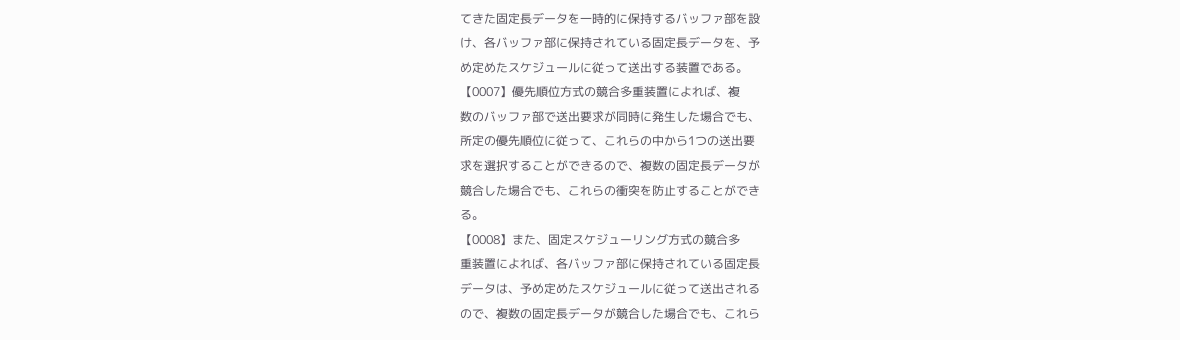てきた固定長データを一時的に保持するバッファ部を設
け、各バッファ部に保持されている固定長データを、予
め定めたスケジュールに従って送出する装置である。
【0007】優先順位方式の競合多重装置によれば、複
数のバッファ部で送出要求が同時に発生した場合でも、
所定の優先順位に従って、これらの中から1つの送出要
求を選択することができるので、複数の固定長データが
競合した場合でも、これらの衝突を防止することができ
る。
【0008】また、固定スケジューリング方式の競合多
重装置によれば、各バッファ部に保持されている固定長
データは、予め定めたスケジュールに従って送出される
ので、複数の固定長データが競合した場合でも、これら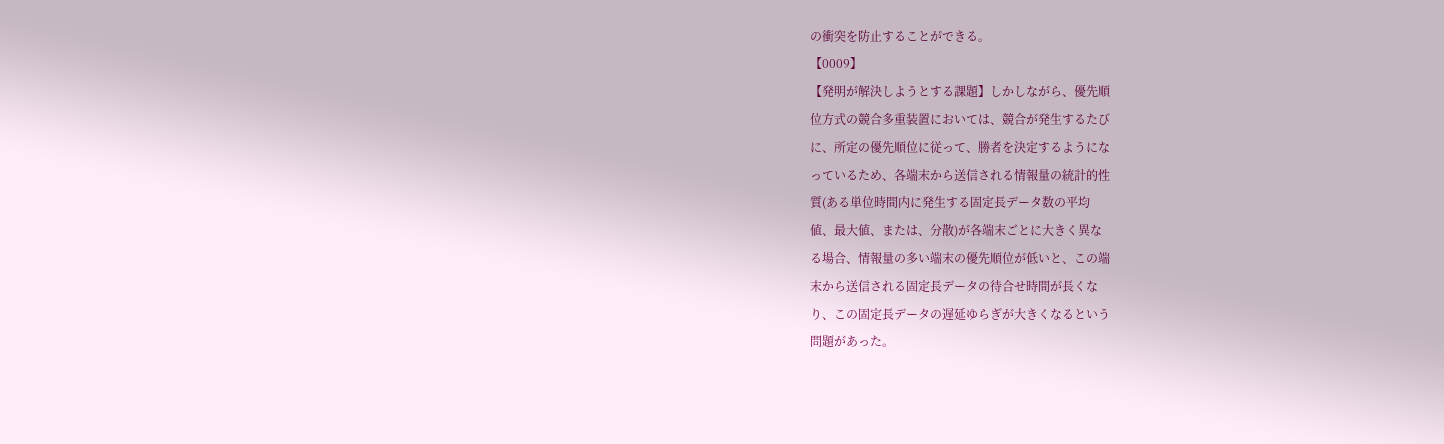の衝突を防止することができる。
【0009】
【発明が解決しようとする課題】しかしながら、優先順
位方式の競合多重装置においては、競合が発生するたび
に、所定の優先順位に従って、勝者を決定するようにな
っているため、各端末から送信される情報量の統計的性
質(ある単位時間内に発生する固定長データ数の平均
値、最大値、または、分散)が各端末ごとに大きく異な
る場合、情報量の多い端末の優先順位が低いと、この端
末から送信される固定長データの待合せ時間が長くな
り、この固定長データの遅延ゆらぎが大きくなるという
問題があった。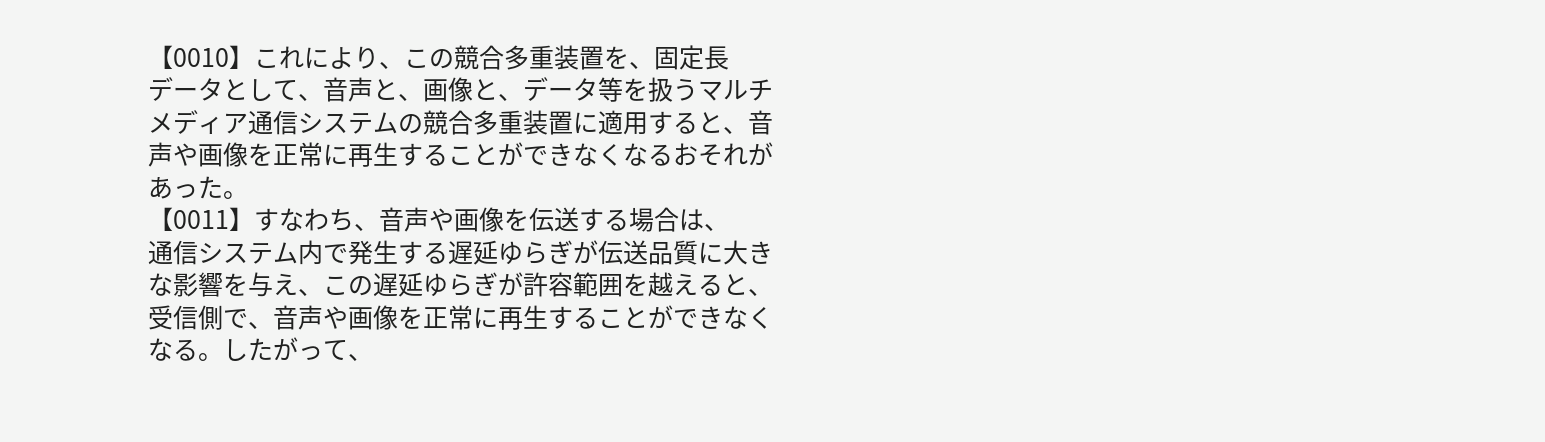【0010】これにより、この競合多重装置を、固定長
データとして、音声と、画像と、データ等を扱うマルチ
メディア通信システムの競合多重装置に適用すると、音
声や画像を正常に再生することができなくなるおそれが
あった。
【0011】すなわち、音声や画像を伝送する場合は、
通信システム内で発生する遅延ゆらぎが伝送品質に大き
な影響を与え、この遅延ゆらぎが許容範囲を越えると、
受信側で、音声や画像を正常に再生することができなく
なる。したがって、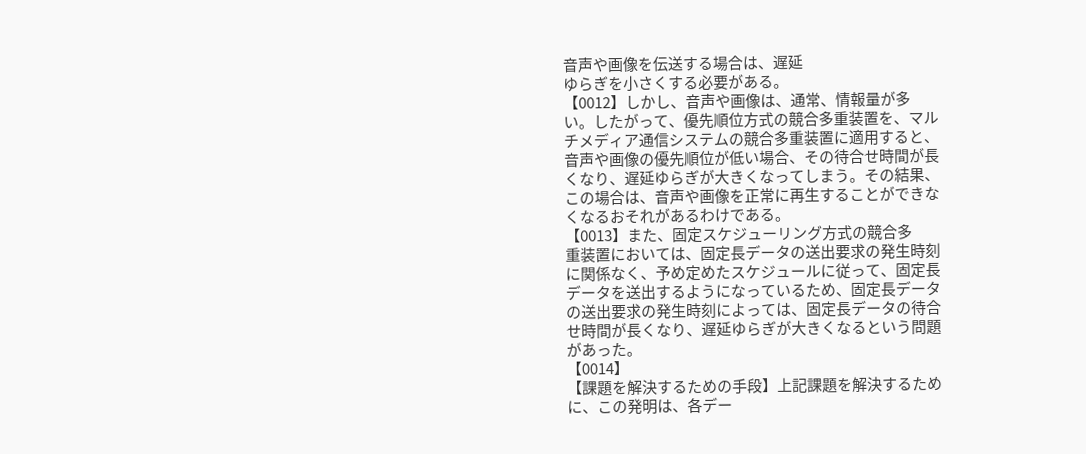音声や画像を伝送する場合は、遅延
ゆらぎを小さくする必要がある。
【0012】しかし、音声や画像は、通常、情報量が多
い。したがって、優先順位方式の競合多重装置を、マル
チメディア通信システムの競合多重装置に適用すると、
音声や画像の優先順位が低い場合、その待合せ時間が長
くなり、遅延ゆらぎが大きくなってしまう。その結果、
この場合は、音声や画像を正常に再生することができな
くなるおそれがあるわけである。
【0013】また、固定スケジューリング方式の競合多
重装置においては、固定長データの送出要求の発生時刻
に関係なく、予め定めたスケジュールに従って、固定長
データを送出するようになっているため、固定長データ
の送出要求の発生時刻によっては、固定長データの待合
せ時間が長くなり、遅延ゆらぎが大きくなるという問題
があった。
【0014】
【課題を解決するための手段】上記課題を解決するため
に、この発明は、各デー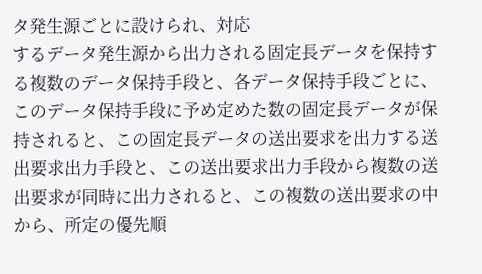タ発生源ごとに設けられ、対応
するデータ発生源から出力される固定長データを保持す
る複数のデータ保持手段と、各データ保持手段ごとに、
このデータ保持手段に予め定めた数の固定長データが保
持されると、この固定長データの送出要求を出力する送
出要求出力手段と、この送出要求出力手段から複数の送
出要求が同時に出力されると、この複数の送出要求の中
から、所定の優先順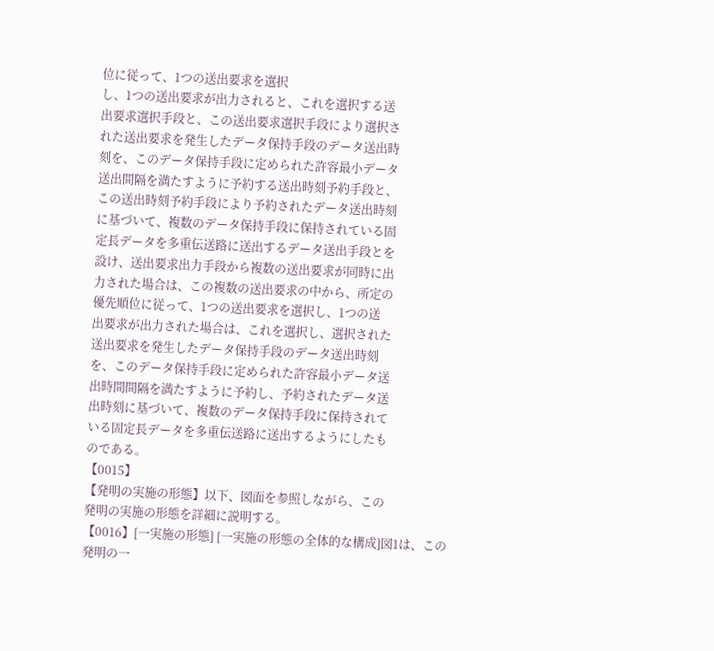位に従って、1つの送出要求を選択
し、1つの送出要求が出力されると、これを選択する送
出要求選択手段と、この送出要求選択手段により選択さ
れた送出要求を発生したデータ保持手段のデータ送出時
刻を、このデータ保持手段に定められた許容最小データ
送出間隔を満たすように予約する送出時刻予約手段と、
この送出時刻予約手段により予約されたデータ送出時刻
に基づいて、複数のデータ保持手段に保持されている固
定長データを多重伝送路に送出するデータ送出手段とを
設け、送出要求出力手段から複数の送出要求が同時に出
力された場合は、この複数の送出要求の中から、所定の
優先順位に従って、1つの送出要求を選択し、1つの送
出要求が出力された場合は、これを選択し、選択された
送出要求を発生したデータ保持手段のデータ送出時刻
を、このデータ保持手段に定められた許容最小データ送
出時間間隔を満たすように予約し、予約されたデータ送
出時刻に基づいて、複数のデータ保持手段に保持されて
いる固定長データを多重伝送路に送出するようにしたも
のである。
【0015】
【発明の実施の形態】以下、図面を参照しながら、この
発明の実施の形態を詳細に説明する。
【0016】[一実施の形態] [一実施の形態の全体的な構成]図1は、この発明の一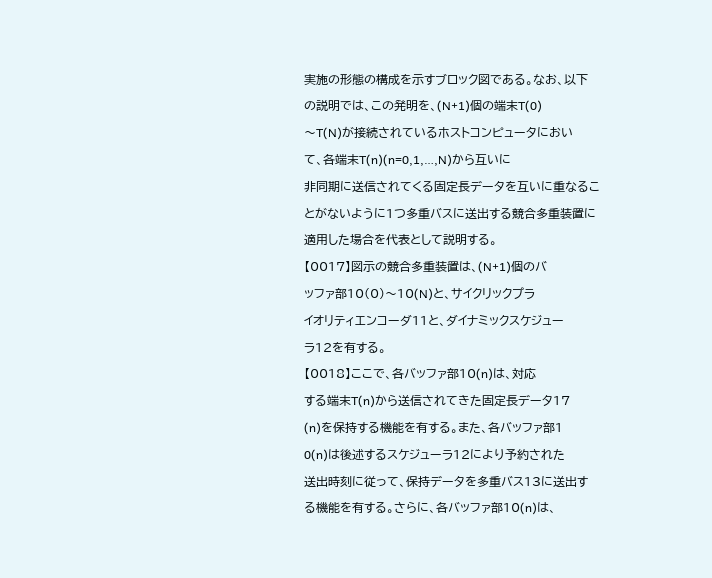実施の形態の構成を示すブロック図である。なお、以下
の説明では、この発明を、(N+1)個の端末T(0)
〜T(N)が接続されているホストコンピュータにおい
て、各端末T(n)(n=0,1,…,N)から互いに
非同期に送信されてくる固定長データを互いに重なるこ
とがないように1つ多重バスに送出する競合多重装置に
適用した場合を代表として説明する。
【0017】図示の競合多重装置は、(N+1)個のバ
ッファ部10(0)〜10(N)と、サイクリックプラ
イオリティエンコーダ11と、ダイナミックスケジュー
ラ12を有する。
【0018】ここで、各バッファ部10(n)は、対応
する端末T(n)から送信されてきた固定長データ17
(n)を保持する機能を有する。また、各バッファ部1
0(n)は後述するスケジューラ12により予約された
送出時刻に従って、保持データを多重バス13に送出す
る機能を有する。さらに、各バッファ部10(n)は、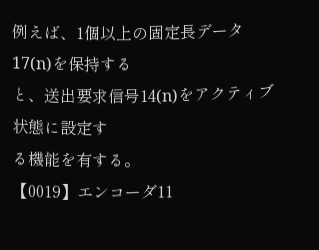例えば、1個以上の固定長データ17(n)を保持する
と、送出要求信号14(n)をアクティブ状態に設定す
る機能を有する。
【0019】エンコーダ11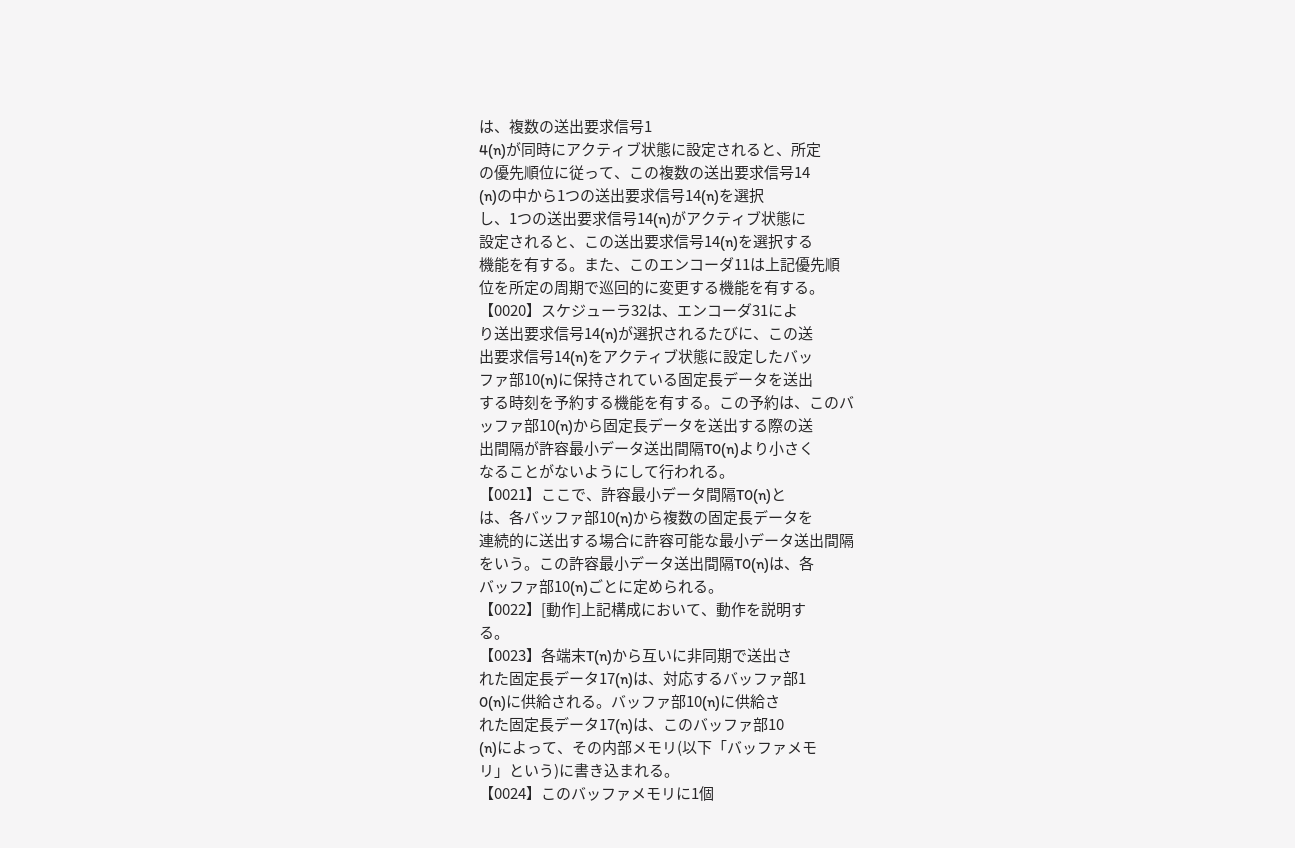は、複数の送出要求信号1
4(n)が同時にアクティブ状態に設定されると、所定
の優先順位に従って、この複数の送出要求信号14
(n)の中から1つの送出要求信号14(n)を選択
し、1つの送出要求信号14(n)がアクティブ状態に
設定されると、この送出要求信号14(n)を選択する
機能を有する。また、このエンコーダ11は上記優先順
位を所定の周期で巡回的に変更する機能を有する。
【0020】スケジューラ32は、エンコーダ31によ
り送出要求信号14(n)が選択されるたびに、この送
出要求信号14(n)をアクティブ状態に設定したバッ
ファ部10(n)に保持されている固定長データを送出
する時刻を予約する機能を有する。この予約は、このバ
ッファ部10(n)から固定長データを送出する際の送
出間隔が許容最小データ送出間隔T0(n)より小さく
なることがないようにして行われる。
【0021】ここで、許容最小データ間隔T0(n)と
は、各バッファ部10(n)から複数の固定長データを
連続的に送出する場合に許容可能な最小データ送出間隔
をいう。この許容最小データ送出間隔T0(n)は、各
バッファ部10(n)ごとに定められる。
【0022】[動作]上記構成において、動作を説明す
る。
【0023】各端末T(n)から互いに非同期で送出さ
れた固定長データ17(n)は、対応するバッファ部1
0(n)に供給される。バッファ部10(n)に供給さ
れた固定長データ17(n)は、このバッファ部10
(n)によって、その内部メモリ(以下「バッファメモ
リ」という)に書き込まれる。
【0024】このバッファメモリに1個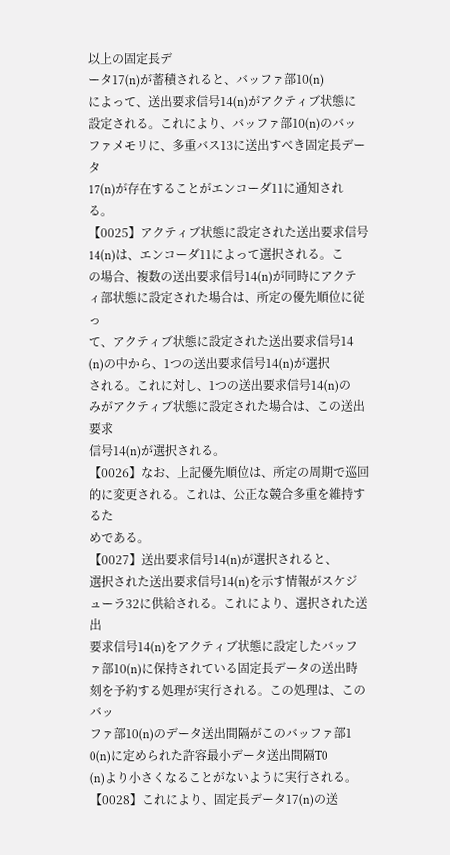以上の固定長デ
ータ17(n)が蓄積されると、バッファ部10(n)
によって、送出要求信号14(n)がアクティブ状態に
設定される。これにより、バッファ部10(n)のバッ
ファメモリに、多重バス13に送出すべき固定長データ
17(n)が存在することがエンコーダ11に通知され
る。
【0025】アクティブ状態に設定された送出要求信号
14(n)は、エンコーダ11によって選択される。こ
の場合、複数の送出要求信号14(n)が同時にアクテ
ィ部状態に設定された場合は、所定の優先順位に従っ
て、アクティブ状態に設定された送出要求信号14
(n)の中から、1つの送出要求信号14(n)が選択
される。これに対し、1つの送出要求信号14(n)の
みがアクティブ状態に設定された場合は、この送出要求
信号14(n)が選択される。
【0026】なお、上記優先順位は、所定の周期で巡回
的に変更される。これは、公正な競合多重を維持するた
めである。
【0027】送出要求信号14(n)が選択されると、
選択された送出要求信号14(n)を示す情報がスケジ
ューラ32に供給される。これにより、選択された送出
要求信号14(n)をアクティブ状態に設定したバッフ
ァ部10(n)に保持されている固定長データの送出時
刻を予約する処理が実行される。この処理は、このバッ
ファ部10(n)のデータ送出間隔がこのバッファ部1
0(n)に定められた許容最小データ送出間隔T0
(n)より小さくなることがないように実行される。
【0028】これにより、固定長データ17(n)の送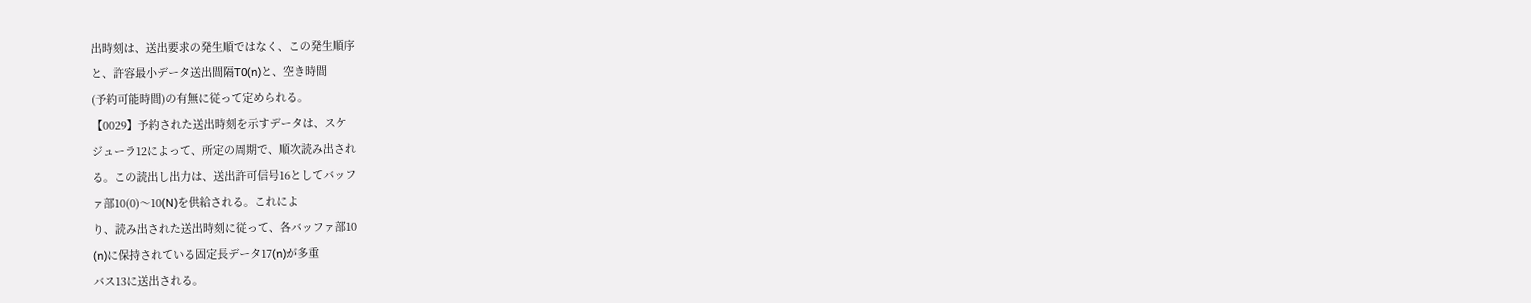出時刻は、送出要求の発生順ではなく、この発生順序
と、許容最小データ送出間隔T0(n)と、空き時間
(予約可能時間)の有無に従って定められる。
【0029】予約された送出時刻を示すデータは、スケ
ジューラ12によって、所定の周期で、順次読み出され
る。この読出し出力は、送出許可信号16としてバッフ
ァ部10(0)〜10(N)を供給される。これによ
り、読み出された送出時刻に従って、各バッファ部10
(n)に保持されている固定長データ17(n)が多重
バス13に送出される。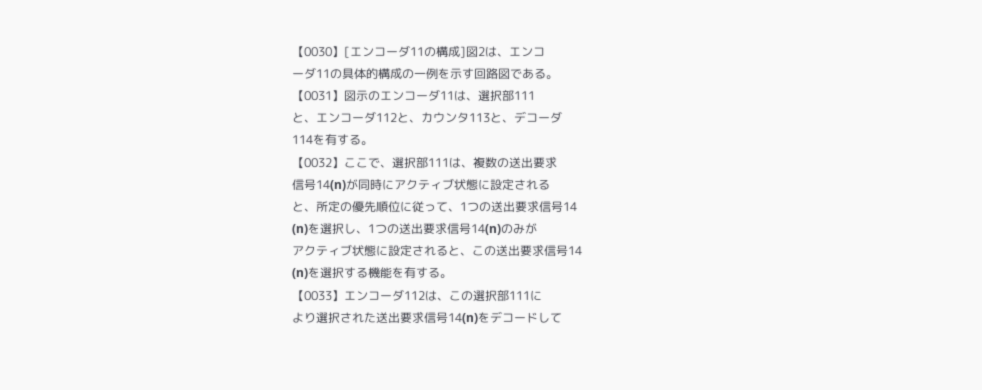【0030】[エンコーダ11の構成]図2は、エンコ
ーダ11の具体的構成の一例を示す回路図である。
【0031】図示のエンコーダ11は、選択部111
と、エンコーダ112と、カウンタ113と、デコーダ
114を有する。
【0032】ここで、選択部111は、複数の送出要求
信号14(n)が同時にアクティブ状態に設定される
と、所定の優先順位に従って、1つの送出要求信号14
(n)を選択し、1つの送出要求信号14(n)のみが
アクティブ状態に設定されると、この送出要求信号14
(n)を選択する機能を有する。
【0033】エンコーダ112は、この選択部111に
より選択された送出要求信号14(n)をデコードして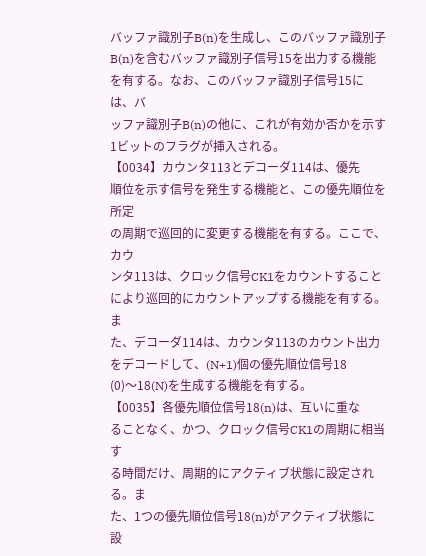バッファ識別子B(n)を生成し、このバッファ識別子
B(n)を含むバッファ識別子信号15を出力する機能
を有する。なお、このバッファ識別子信号15には、バ
ッファ識別子B(n)の他に、これが有効か否かを示す
1ビットのフラグが挿入される。
【0034】カウンタ113とデコーダ114は、優先
順位を示す信号を発生する機能と、この優先順位を所定
の周期で巡回的に変更する機能を有する。ここで、カウ
ンタ113は、クロック信号CK1をカウントすること
により巡回的にカウントアップする機能を有する。ま
た、デコーダ114は、カウンタ113のカウント出力
をデコードして、(N+1)個の優先順位信号18
(0)〜18(N)を生成する機能を有する。
【0035】各優先順位信号18(n)は、互いに重な
ることなく、かつ、クロック信号CK1の周期に相当す
る時間だけ、周期的にアクティブ状態に設定される。ま
た、1つの優先順位信号18(n)がアクティブ状態に
設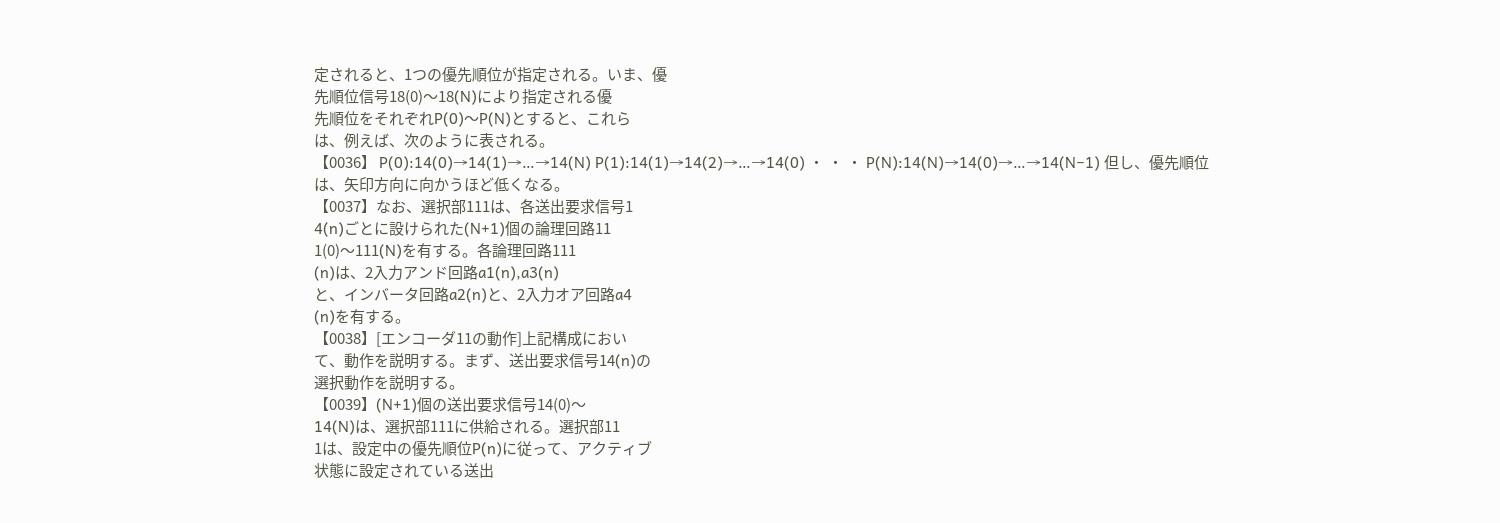定されると、1つの優先順位が指定される。いま、優
先順位信号18(0)〜18(N)により指定される優
先順位をそれぞれP(0)〜P(N)とすると、これら
は、例えば、次のように表される。
【0036】 P(0):14(0)→14(1)→…→14(N) P(1):14(1)→14(2)→…→14(0) ・ ・ ・ P(N):14(N)→14(0)→…→14(N−1) 但し、優先順位は、矢印方向に向かうほど低くなる。
【0037】なお、選択部111は、各送出要求信号1
4(n)ごとに設けられた(N+1)個の論理回路11
1(0)〜111(N)を有する。各論理回路111
(n)は、2入力アンド回路a1(n),a3(n)
と、インバータ回路a2(n)と、2入力オア回路a4
(n)を有する。
【0038】[エンコーダ11の動作]上記構成におい
て、動作を説明する。まず、送出要求信号14(n)の
選択動作を説明する。
【0039】(N+1)個の送出要求信号14(0)〜
14(N)は、選択部111に供給される。選択部11
1は、設定中の優先順位P(n)に従って、アクティブ
状態に設定されている送出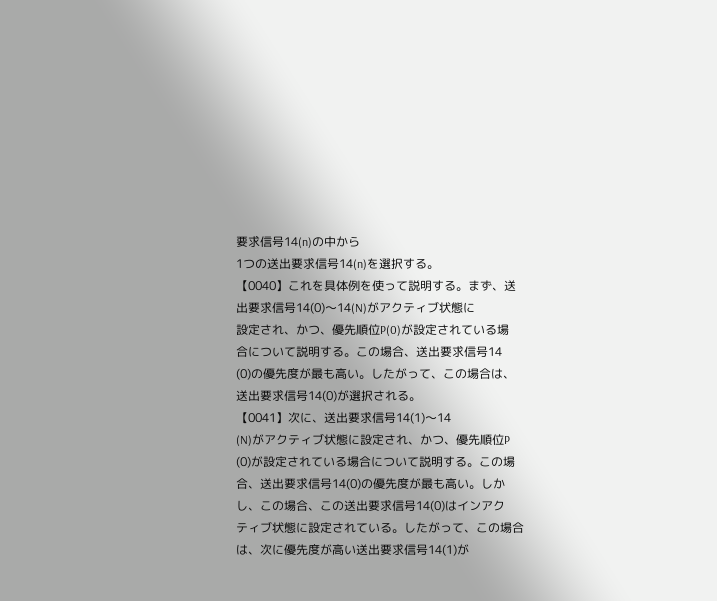要求信号14(n)の中から
1つの送出要求信号14(n)を選択する。
【0040】これを具体例を使って説明する。まず、送
出要求信号14(0)〜14(N)がアクティブ状態に
設定され、かつ、優先順位P(0)が設定されている場
合について説明する。この場合、送出要求信号14
(0)の優先度が最も高い。したがって、この場合は、
送出要求信号14(0)が選択される。
【0041】次に、送出要求信号14(1)〜14
(N)がアクティブ状態に設定され、かつ、優先順位P
(0)が設定されている場合について説明する。この場
合、送出要求信号14(0)の優先度が最も高い。しか
し、この場合、この送出要求信号14(0)はインアク
ティブ状態に設定されている。したがって、この場合
は、次に優先度が高い送出要求信号14(1)が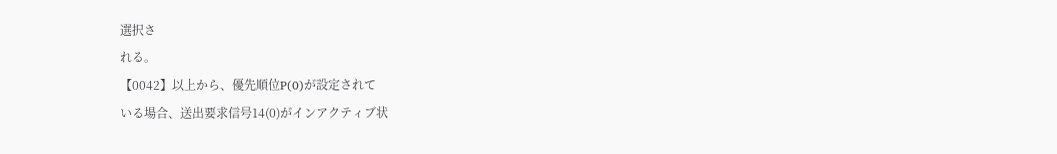選択さ
れる。
【0042】以上から、優先順位P(0)が設定されて
いる場合、送出要求信号14(0)がインアクティブ状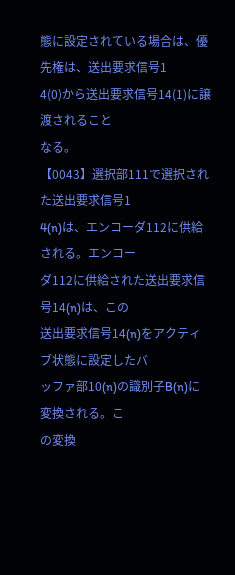態に設定されている場合は、優先権は、送出要求信号1
4(0)から送出要求信号14(1)に譲渡されること
なる。
【0043】選択部111で選択された送出要求信号1
4(n)は、エンコーダ112に供給される。エンコー
ダ112に供給された送出要求信号14(n)は、この
送出要求信号14(n)をアクティブ状態に設定したバ
ッファ部10(n)の識別子B(n)に変換される。こ
の変換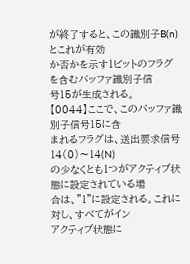が終了すると、この識別子B(n)とこれが有効
か否かを示す1ビットのフラグを含むバッファ識別子信
号15が生成される。
【0044】ここで、このバッファ識別子信号15に含
まれるフラグは、送出要求信号14(0)〜14(N)
の少なくとも1つがアクティブ状態に設定されている場
合は、”1”に設定される。これに対し、すべてがイン
アクティブ状態に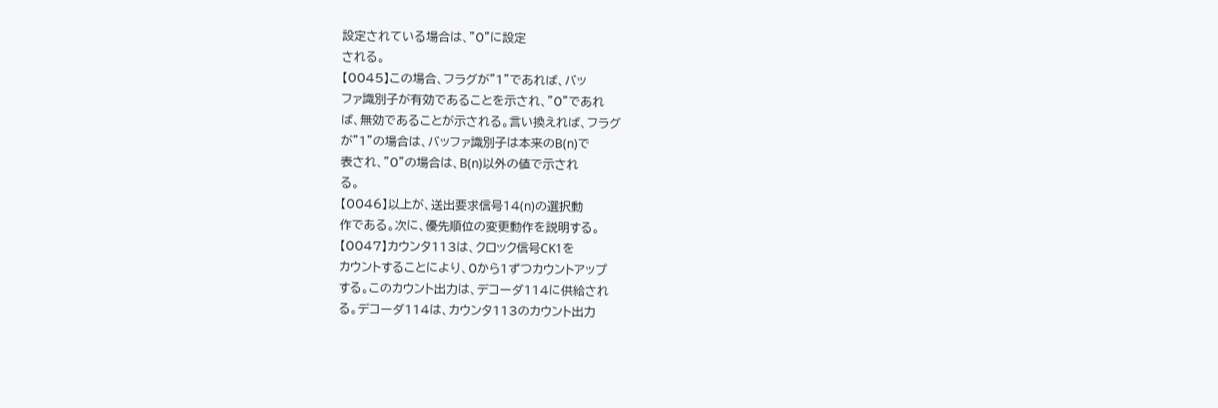設定されている場合は、”0”に設定
される。
【0045】この場合、フラグが”1”であれば、バッ
ファ識別子が有効であることを示され、”0”であれ
ば、無効であることが示される。言い換えれば、フラグ
が”1”の場合は、バッファ識別子は本来のB(n)で
表され、”0”の場合は、B(n)以外の値で示され
る。
【0046】以上が、送出要求信号14(n)の選択動
作である。次に、優先順位の変更動作を説明する。
【0047】カウンタ113は、クロック信号CK1を
カウントすることにより、0から1ずつカウントアップ
する。このカウント出力は、デコーダ114に供給され
る。デコーダ114は、カウンタ113のカウント出力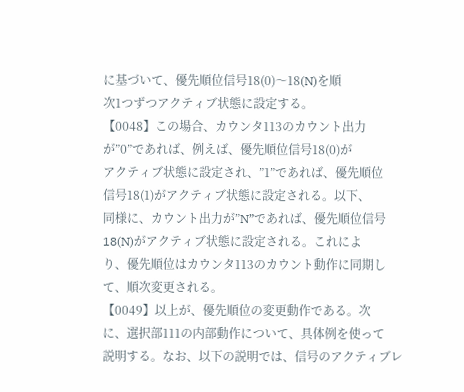に基づいて、優先順位信号18(0)〜18(N)を順
次1つずつアクティブ状態に設定する。
【0048】この場合、カウンタ113のカウント出力
が”0”であれば、例えば、優先順位信号18(0)が
アクティブ状態に設定され、”1”であれば、優先順位
信号18(1)がアクティブ状態に設定される。以下、
同様に、カウント出力が”N”であれば、優先順位信号
18(N)がアクティブ状態に設定される。これによ
り、優先順位はカウンタ113のカウント動作に同期し
て、順次変更される。
【0049】以上が、優先順位の変更動作である。次
に、選択部111の内部動作について、具体例を使って
説明する。なお、以下の説明では、信号のアクティブレ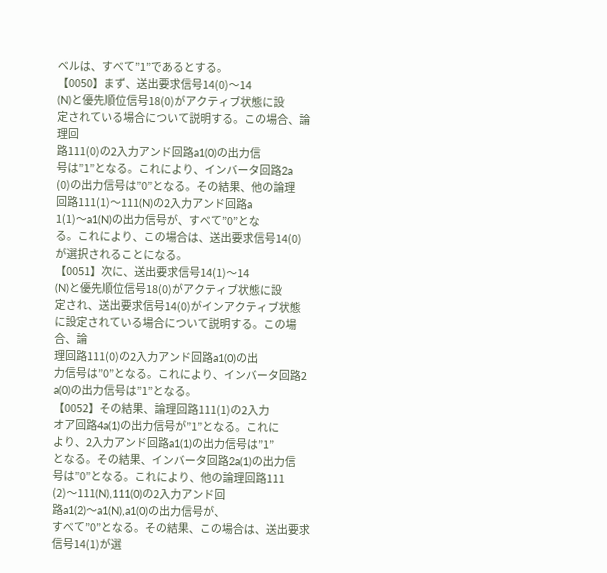ベルは、すべて”1”であるとする。
【0050】まず、送出要求信号14(0)〜14
(N)と優先順位信号18(0)がアクティブ状態に設
定されている場合について説明する。この場合、論理回
路111(0)の2入力アンド回路a1(0)の出力信
号は”1”となる。これにより、インバータ回路2a
(0)の出力信号は”0”となる。その結果、他の論理
回路111(1)〜111(N)の2入力アンド回路a
1(1)〜a1(N)の出力信号が、すべて”0”とな
る。これにより、この場合は、送出要求信号14(0)
が選択されることになる。
【0051】次に、送出要求信号14(1)〜14
(N)と優先順位信号18(0)がアクティブ状態に設
定され、送出要求信号14(0)がインアクティブ状態
に設定されている場合について説明する。この場合、論
理回路111(0)の2入力アンド回路a1(0)の出
力信号は”0”となる。これにより、インバータ回路2
a(0)の出力信号は”1”となる。
【0052】その結果、論理回路111(1)の2入力
オア回路4a(1)の出力信号が”1”となる。これに
より、2入力アンド回路a1(1)の出力信号は”1”
となる。その結果、インバータ回路2a(1)の出力信
号は”0”となる。これにより、他の論理回路111
(2)〜111(N),111(0)の2入力アンド回
路a1(2)〜a1(N),a1(0)の出力信号が、
すべて”0”となる。その結果、この場合は、送出要求
信号14(1)が選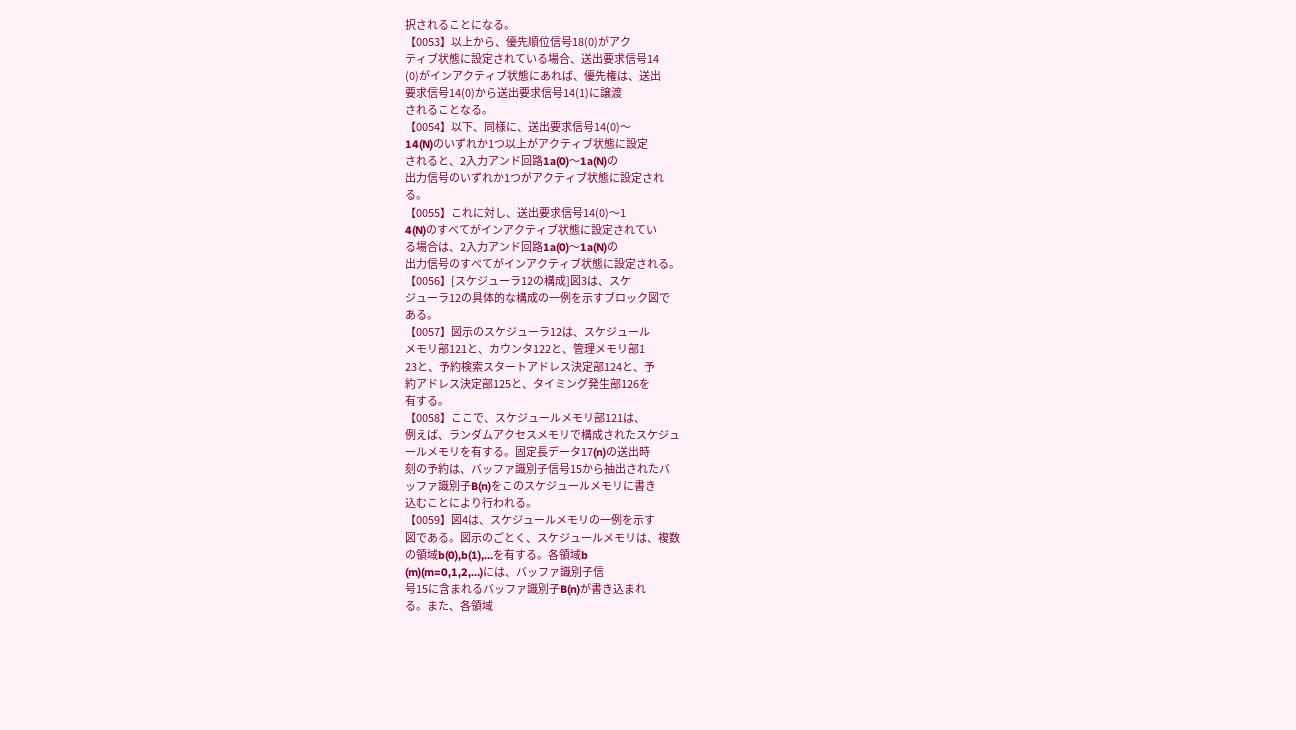択されることになる。
【0053】以上から、優先順位信号18(0)がアク
ティブ状態に設定されている場合、送出要求信号14
(0)がインアクティブ状態にあれば、優先権は、送出
要求信号14(0)から送出要求信号14(1)に譲渡
されることなる。
【0054】以下、同様に、送出要求信号14(0)〜
14(N)のいずれか1つ以上がアクティブ状態に設定
されると、2入力アンド回路1a(0)〜1a(N)の
出力信号のいずれか1つがアクティブ状態に設定され
る。
【0055】これに対し、送出要求信号14(0)〜1
4(N)のすべてがインアクティブ状態に設定されてい
る場合は、2入力アンド回路1a(0)〜1a(N)の
出力信号のすべてがインアクティブ状態に設定される。
【0056】[スケジューラ12の構成]図3は、スケ
ジューラ12の具体的な構成の一例を示すブロック図で
ある。
【0057】図示のスケジューラ12は、スケジュール
メモリ部121と、カウンタ122と、管理メモリ部1
23と、予約検索スタートアドレス決定部124と、予
約アドレス決定部125と、タイミング発生部126を
有する。
【0058】ここで、スケジュールメモリ部121は、
例えば、ランダムアクセスメモリで構成されたスケジュ
ールメモリを有する。固定長データ17(n)の送出時
刻の予約は、バッファ識別子信号15から抽出されたバ
ッファ識別子B(n)をこのスケジュールメモリに書き
込むことにより行われる。
【0059】図4は、スケジュールメモリの一例を示す
図である。図示のごとく、スケジュールメモリは、複数
の領域b(0),b(1),…を有する。各領域b
(m)(m=0,1,2,…)には、バッファ識別子信
号15に含まれるバッファ識別子B(n)が書き込まれ
る。また、各領域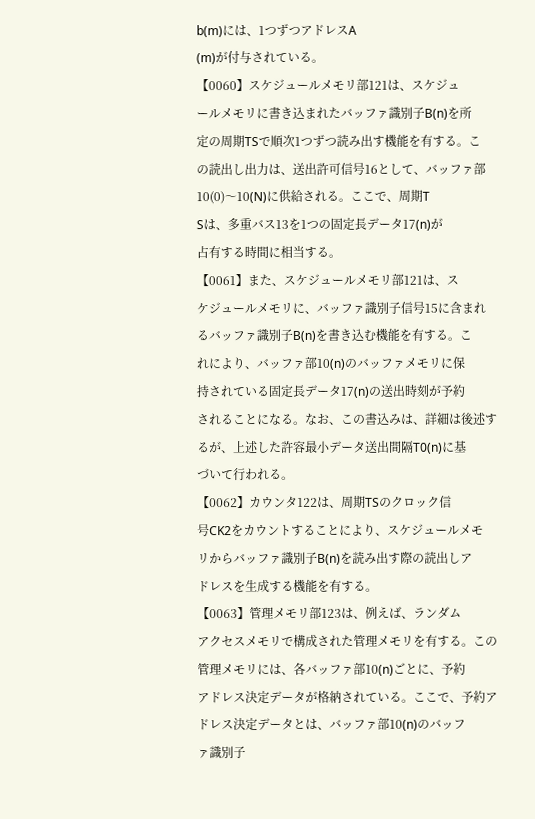b(m)には、1つずつアドレスA
(m)が付与されている。
【0060】スケジュールメモリ部121は、スケジュ
ールメモリに書き込まれたバッファ識別子B(n)を所
定の周期TSで順次1つずつ読み出す機能を有する。こ
の読出し出力は、送出許可信号16として、バッファ部
10(0)〜10(N)に供給される。ここで、周期T
Sは、多重バス13を1つの固定長データ17(n)が
占有する時間に相当する。
【0061】また、スケジュールメモリ部121は、ス
ケジュールメモリに、バッファ識別子信号15に含まれ
るバッファ識別子B(n)を書き込む機能を有する。こ
れにより、バッファ部10(n)のバッファメモリに保
持されている固定長データ17(n)の送出時刻が予約
されることになる。なお、この書込みは、詳細は後述す
るが、上述した許容最小データ送出間隔T0(n)に基
づいて行われる。
【0062】カウンタ122は、周期TSのクロック信
号CK2をカウントすることにより、スケジュールメモ
リからバッファ識別子B(n)を読み出す際の読出しア
ドレスを生成する機能を有する。
【0063】管理メモリ部123は、例えば、ランダム
アクセスメモリで構成された管理メモリを有する。この
管理メモリには、各バッファ部10(n)ごとに、予約
アドレス決定データが格納されている。ここで、予約ア
ドレス決定データとは、バッファ部10(n)のバッフ
ァ識別子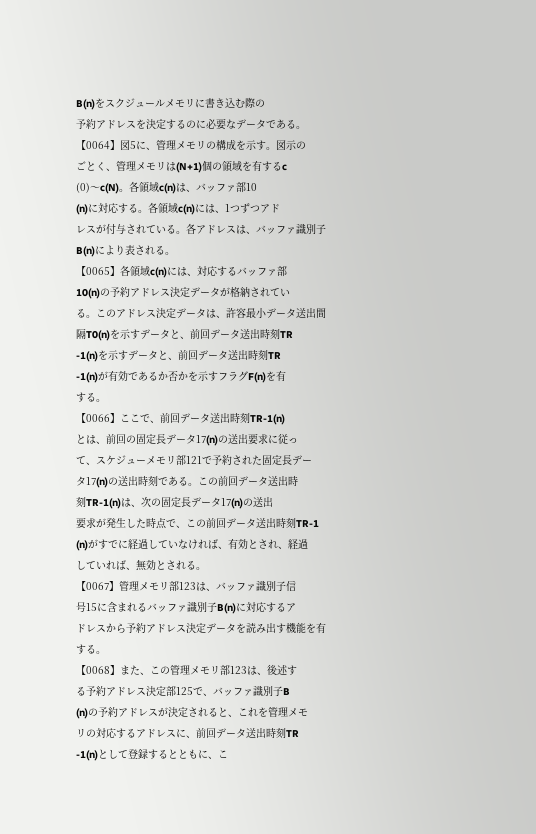B(n)をスクジュールメモリに書き込む際の
予約アドレスを決定するのに必要なデータである。
【0064】図5に、管理メモリの構成を示す。図示の
ごとく、管理メモリは(N+1)個の領域を有するc
(0)〜c(N)。各領域c(n)は、バッファ部10
(n)に対応する。各領域c(n)には、1つずつアド
レスが付与されている。各アドレスは、バッファ識別子
B(n)により表される。
【0065】各領域c(n)には、対応するバッファ部
10(n)の予約アドレス決定データが格納されてい
る。このアドレス決定データは、許容最小データ送出間
隔T0(n)を示すデータと、前回データ送出時刻TR
-1(n)を示すデータと、前回データ送出時刻TR
-1(n)が有効であるか否かを示すフラグF(n)を有
する。
【0066】ここで、前回データ送出時刻TR-1(n)
とは、前回の固定長データ17(n)の送出要求に従っ
て、スケジューメモリ部121で予約された固定長デー
タ17(n)の送出時刻である。この前回データ送出時
刻TR-1(n)は、次の固定長データ17(n)の送出
要求が発生した時点で、この前回データ送出時刻TR-1
(n)がすでに経過していなければ、有効とされ、経過
していれば、無効とされる。
【0067】管理メモリ部123は、バッファ識別子信
号15に含まれるバッファ識別子B(n)に対応するア
ドレスから予約アドレス決定データを読み出す機能を有
する。
【0068】また、この管理メモリ部123は、後述す
る予約アドレス決定部125で、バッファ識別子B
(n)の予約アドレスが決定されると、これを管理メモ
リの対応するアドレスに、前回データ送出時刻TR
-1(n)として登録するとともに、こ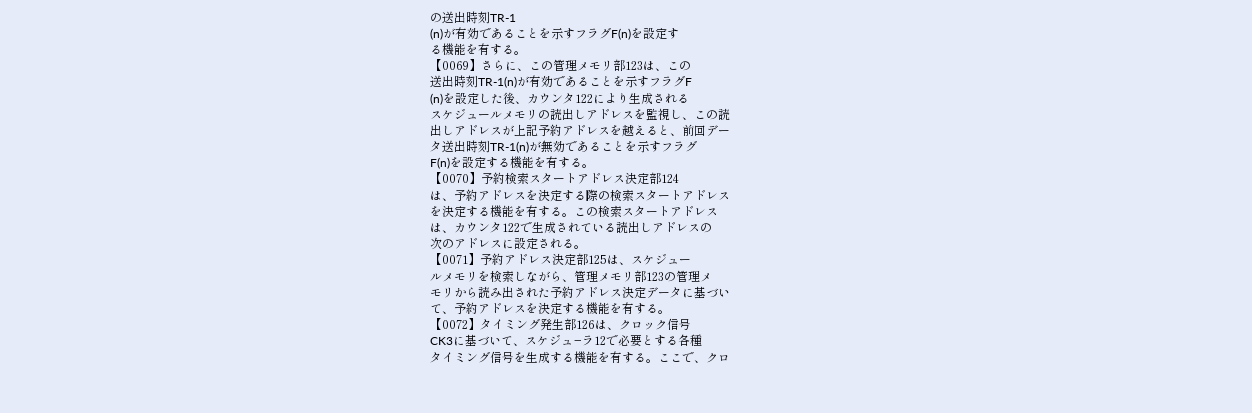の送出時刻TR-1
(n)が有効であることを示すフラグF(n)を設定す
る機能を有する。
【0069】さらに、この管理メモリ部123は、この
送出時刻TR-1(n)が有効であることを示すフラグF
(n)を設定した後、カウンタ122により生成される
スケジュールメモリの読出しアドレスを監視し、この読
出しアドレスが上記予約アドレスを越えると、前回デー
タ送出時刻TR-1(n)が無効であることを示すフラグ
F(n)を設定する機能を有する。
【0070】予約検索スタートアドレス決定部124
は、予約アドレスを決定する際の検索スタートアドレス
を決定する機能を有する。この検索スタートアドレス
は、カウンタ122で生成されている読出しアドレスの
次のアドレスに設定される。
【0071】予約アドレス決定部125は、スケジュー
ルメモリを検索しながら、管理メモリ部123の管理メ
モリから読み出された予約アドレス決定データに基づい
て、予約アドレスを決定する機能を有する。
【0072】タイミング発生部126は、クロック信号
CK3に基づいて、スケジュ−ラ12で必要とする各種
タイミング信号を生成する機能を有する。ここで、クロ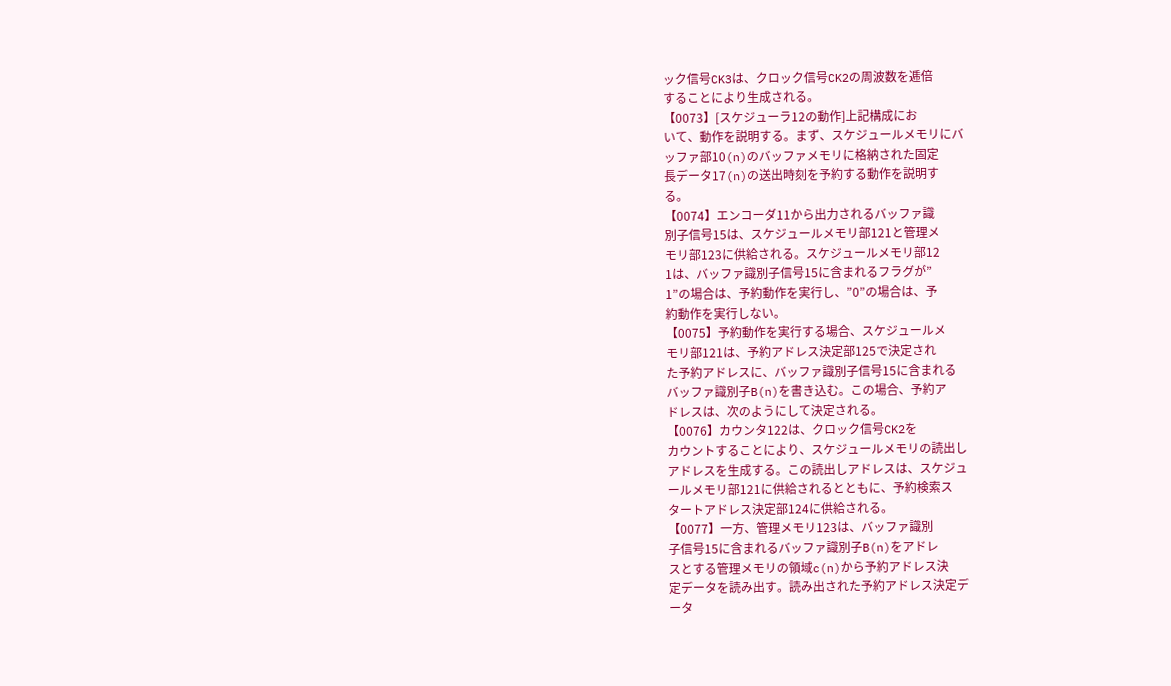ック信号CK3は、クロック信号CK2の周波数を逓倍
することにより生成される。
【0073】[スケジューラ12の動作]上記構成にお
いて、動作を説明する。まず、スケジュールメモリにバ
ッファ部10(n)のバッファメモリに格納された固定
長データ17(n)の送出時刻を予約する動作を説明す
る。
【0074】エンコーダ11から出力されるバッファ識
別子信号15は、スケジュールメモリ部121と管理メ
モリ部123に供給される。スケジュールメモリ部12
1は、バッファ識別子信号15に含まれるフラグが”
1”の場合は、予約動作を実行し、”0”の場合は、予
約動作を実行しない。
【0075】予約動作を実行する場合、スケジュールメ
モリ部121は、予約アドレス決定部125で決定され
た予約アドレスに、バッファ識別子信号15に含まれる
バッファ識別子B(n)を書き込む。この場合、予約ア
ドレスは、次のようにして決定される。
【0076】カウンタ122は、クロック信号CK2を
カウントすることにより、スケジュールメモリの読出し
アドレスを生成する。この読出しアドレスは、スケジュ
ールメモリ部121に供給されるとともに、予約検索ス
タートアドレス決定部124に供給される。
【0077】一方、管理メモリ123は、バッファ識別
子信号15に含まれるバッファ識別子B(n)をアドレ
スとする管理メモリの領域c(n)から予約アドレス決
定データを読み出す。読み出された予約アドレス決定デ
ータ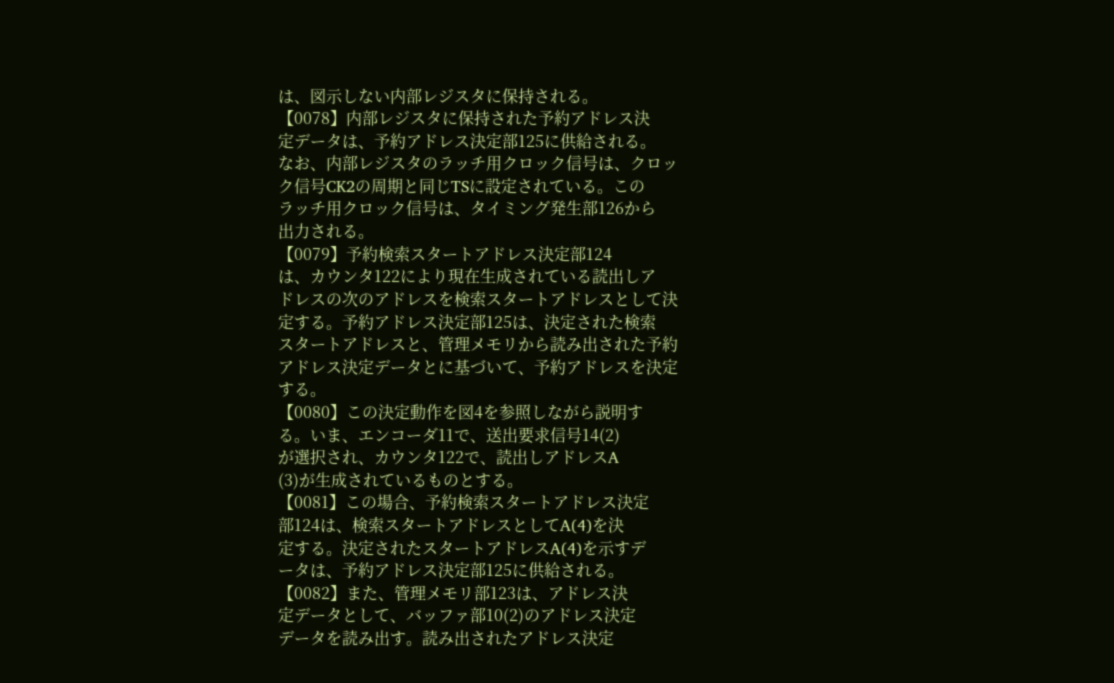は、図示しない内部レジスタに保持される。
【0078】内部レジスタに保持された予約アドレス決
定データは、予約アドレス決定部125に供給される。
なお、内部レジスタのラッチ用クロック信号は、クロッ
ク信号CK2の周期と同じTSに設定されている。この
ラッチ用クロック信号は、タイミング発生部126から
出力される。
【0079】予約検索スタートアドレス決定部124
は、カウンタ122により現在生成されている読出しア
ドレスの次のアドレスを検索スタートアドレスとして決
定する。予約アドレス決定部125は、決定された検索
スタートアドレスと、管理メモリから読み出された予約
アドレス決定データとに基づいて、予約アドレスを決定
する。
【0080】この決定動作を図4を参照しながら説明す
る。いま、エンコーダ11で、送出要求信号14(2)
が選択され、カウンタ122で、読出しアドレスA
(3)が生成されているものとする。
【0081】この場合、予約検索スタートアドレス決定
部124は、検索スタートアドレスとしてA(4)を決
定する。決定されたスタートアドレスA(4)を示すデ
ータは、予約アドレス決定部125に供給される。
【0082】また、管理メモリ部123は、アドレス決
定データとして、バッファ部10(2)のアドレス決定
データを読み出す。読み出されたアドレス決定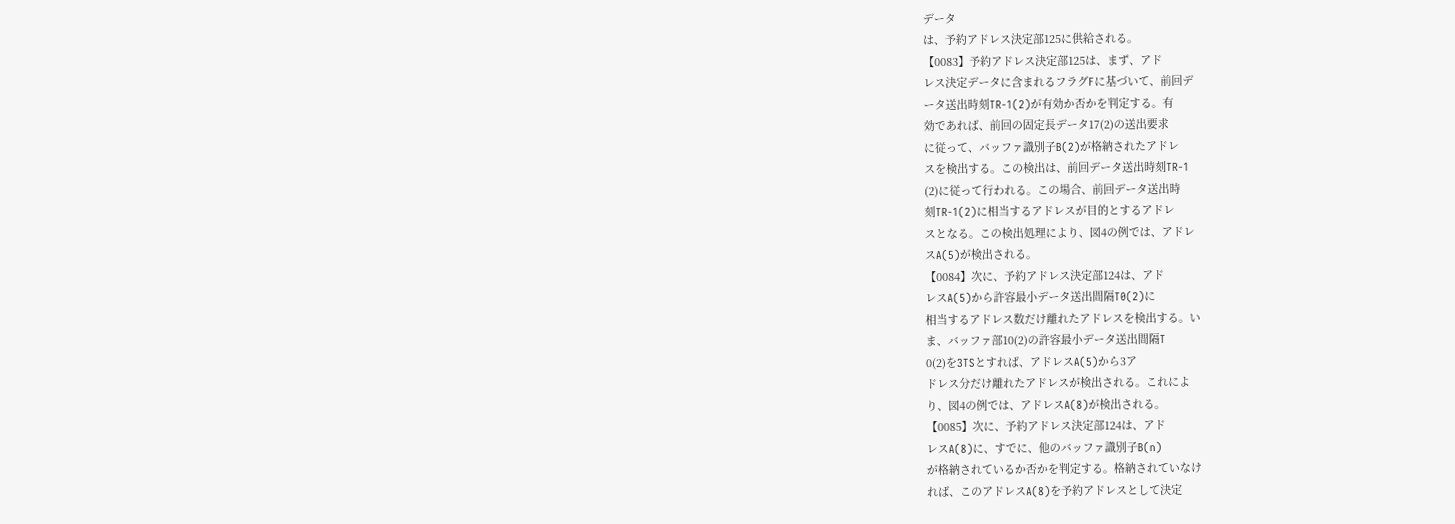データ
は、予約アドレス決定部125に供給される。
【0083】予約アドレス決定部125は、まず、アド
レス決定データに含まれるフラグFに基づいて、前回デ
ータ送出時刻TR-1(2)が有効か否かを判定する。有
効であれば、前回の固定長データ17(2)の送出要求
に従って、バッファ識別子B(2)が格納されたアドレ
スを検出する。この検出は、前回データ送出時刻TR-1
(2)に従って行われる。この場合、前回データ送出時
刻TR-1(2)に相当するアドレスが目的とするアドレ
スとなる。この検出処理により、図4の例では、アドレ
スA(5)が検出される。
【0084】次に、予約アドレス決定部124は、アド
レスA(5)から許容最小データ送出間隔T0(2)に
相当するアドレス数だけ離れたアドレスを検出する。い
ま、バッファ部10(2)の許容最小データ送出間隔T
0(2)を3TSとすれば、アドレスA(5)から3ア
ドレス分だけ離れたアドレスが検出される。これによ
り、図4の例では、アドレスA(8)が検出される。
【0085】次に、予約アドレス決定部124は、アド
レスA(8)に、すでに、他のバッファ識別子B(n)
が格納されているか否かを判定する。格納されていなけ
れば、このアドレスA(8)を予約アドレスとして決定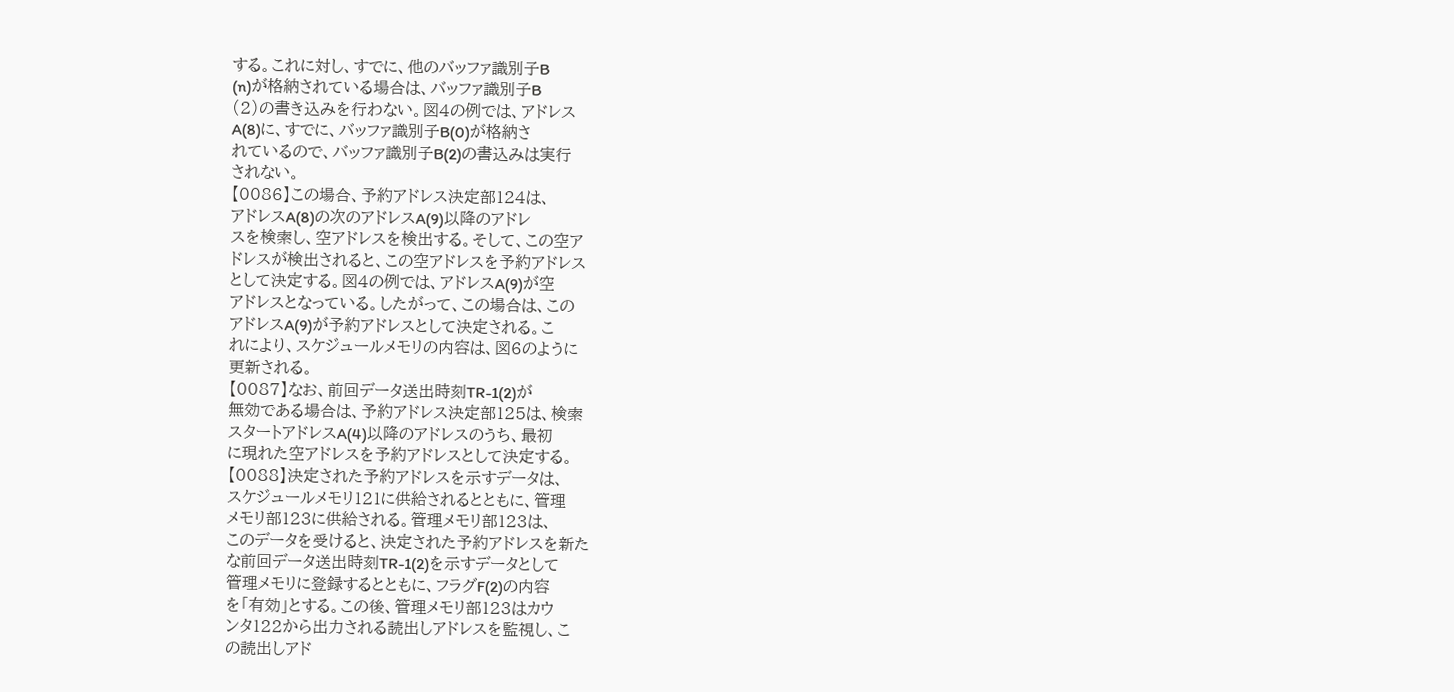する。これに対し、すでに、他のバッファ識別子B
(n)が格納されている場合は、バッファ識別子B
(2)の書き込みを行わない。図4の例では、アドレス
A(8)に、すでに、バッファ識別子B(0)が格納さ
れているので、バッファ識別子B(2)の書込みは実行
されない。
【0086】この場合、予約アドレス決定部124は、
アドレスA(8)の次のアドレスA(9)以降のアドレ
スを検索し、空アドレスを検出する。そして、この空ア
ドレスが検出されると、この空アドレスを予約アドレス
として決定する。図4の例では、アドレスA(9)が空
アドレスとなっている。したがって、この場合は、この
アドレスA(9)が予約アドレスとして決定される。こ
れにより、スケジュールメモリの内容は、図6のように
更新される。
【0087】なお、前回データ送出時刻TR-1(2)が
無効である場合は、予約アドレス決定部125は、検索
スタートアドレスA(4)以降のアドレスのうち、最初
に現れた空アドレスを予約アドレスとして決定する。
【0088】決定された予約アドレスを示すデータは、
スケジュールメモリ121に供給されるとともに、管理
メモリ部123に供給される。管理メモリ部123は、
このデータを受けると、決定された予約アドレスを新た
な前回データ送出時刻TR-1(2)を示すデータとして
管理メモリに登録するとともに、フラグF(2)の内容
を「有効」とする。この後、管理メモリ部123はカウ
ンタ122から出力される読出しアドレスを監視し、こ
の読出しアド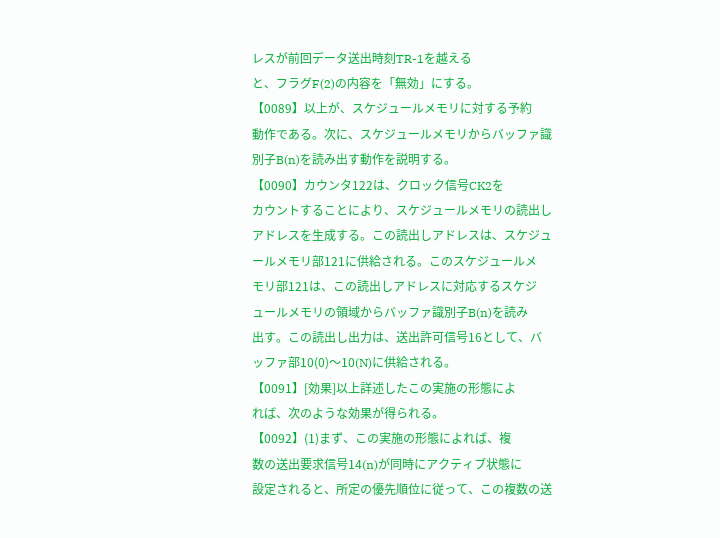レスが前回データ送出時刻TR-1を越える
と、フラグF(2)の内容を「無効」にする。
【0089】以上が、スケジュールメモリに対する予約
動作である。次に、スケジュールメモリからバッファ識
別子B(n)を読み出す動作を説明する。
【0090】カウンタ122は、クロック信号CK2を
カウントすることにより、スケジュールメモリの読出し
アドレスを生成する。この読出しアドレスは、スケジュ
ールメモリ部121に供給される。このスケジュールメ
モリ部121は、この読出しアドレスに対応するスケジ
ュールメモリの領域からバッファ識別子B(n)を読み
出す。この読出し出力は、送出許可信号16として、バ
ッファ部10(0)〜10(N)に供給される。
【0091】[効果]以上詳述したこの実施の形態によ
れば、次のような効果が得られる。
【0092】(1)まず、この実施の形態によれば、複
数の送出要求信号14(n)が同時にアクティブ状態に
設定されると、所定の優先順位に従って、この複数の送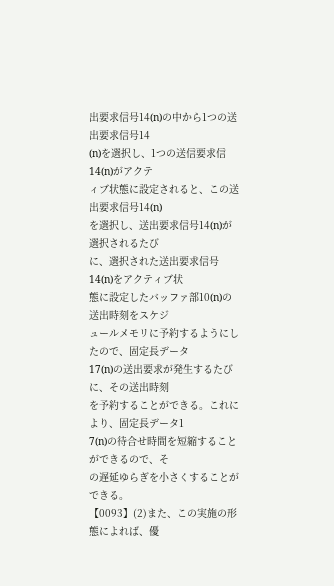出要求信号14(n)の中から1つの送出要求信号14
(n)を選択し、1つの送信要求信14(n)がアクテ
ィブ状態に設定されると、この送出要求信号14(n)
を選択し、送出要求信号14(n)が選択されるたび
に、選択された送出要求信号14(n)をアクティブ状
態に設定したバッファ部10(n)の送出時刻をスケジ
ュールメモリに予約するようにしたので、固定長データ
17(n)の送出要求が発生するたびに、その送出時刻
を予約することができる。これにより、固定長データ1
7(n)の待合せ時間を短縮することができるので、そ
の遅延ゆらぎを小さくすることができる。
【0093】(2)また、この実施の形態によれば、優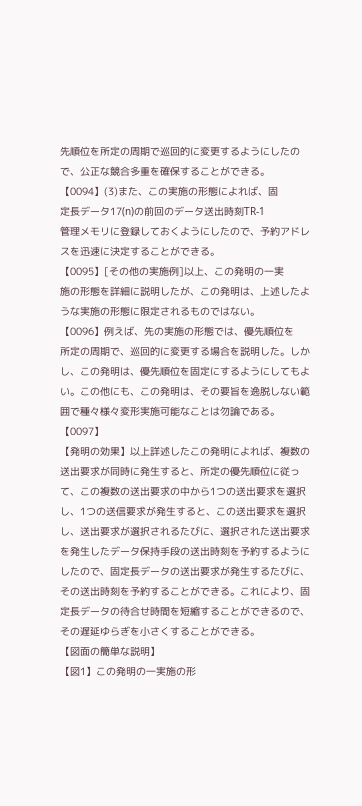先順位を所定の周期で巡回的に変更するようにしたの
で、公正な競合多重を確保することができる。
【0094】(3)また、この実施の形態によれば、固
定長データ17(n)の前回のデータ送出時刻TR-1
管理メモリに登録しておくようにしたので、予約アドレ
スを迅速に決定することができる。
【0095】[その他の実施例]以上、この発明の一実
施の形態を詳細に説明したが、この発明は、上述したよ
うな実施の形態に限定されるものではない。
【0096】例えば、先の実施の形態では、優先順位を
所定の周期で、巡回的に変更する場合を説明した。しか
し、この発明は、優先順位を固定にするようにしてもよ
い。この他にも、この発明は、その要旨を逸脱しない範
囲で種々様々変形実施可能なことは勿論である。
【0097】
【発明の効果】以上詳述したこの発明によれば、複数の
送出要求が同時に発生すると、所定の優先順位に従っ
て、この複数の送出要求の中から1つの送出要求を選択
し、1つの送信要求が発生すると、この送出要求を選択
し、送出要求が選択されるたびに、選択された送出要求
を発生したデータ保持手段の送出時刻を予約するように
したので、固定長データの送出要求が発生するたびに、
その送出時刻を予約することができる。これにより、固
定長データの待合せ時間を短縮することができるので、
その遅延ゆらぎを小さくすることができる。
【図面の簡単な説明】
【図1】この発明の一実施の形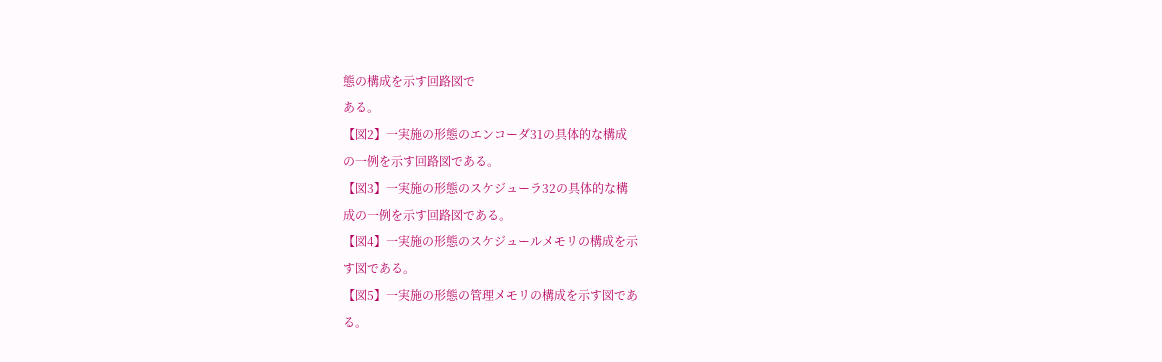態の構成を示す回路図で
ある。
【図2】一実施の形態のエンコーダ31の具体的な構成
の一例を示す回路図である。
【図3】一実施の形態のスケジューラ32の具体的な構
成の一例を示す回路図である。
【図4】一実施の形態のスケジュールメモリの構成を示
す図である。
【図5】一実施の形態の管理メモリの構成を示す図であ
る。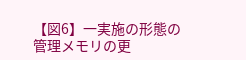【図6】一実施の形態の管理メモリの更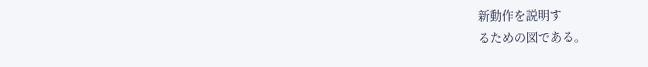新動作を説明す
るための図である。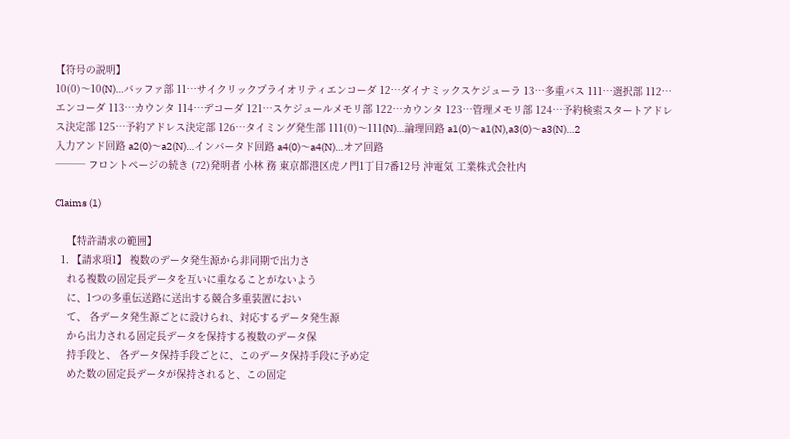【符号の説明】
10(0)〜10(N)…バッファ部 11…サイクリックプライオリティエンコーダ 12…ダイナミックスケジューラ 13…多重バス 111…選択部 112…エンコーダ 113…カウンタ 114…デコーダ 121…スケジュールメモリ部 122…カウンタ 123…管理メモリ部 124…予約検索スタートアドレス決定部 125…予約アドレス決定部 126…タイミング発生部 111(0)〜111(N)…論理回路 a1(0)〜a1(N),a3(0)〜a3(N)…2
入力アンド回路 a2(0)〜a2(N)…インバータド回路 a4(0)〜a4(N)…オア回路
─── フロントページの続き (72)発明者 小林 務 東京都港区虎ノ門1丁目7番12号 沖電気 工業株式会社内

Claims (1)

    【特許請求の範囲】
  1. 【請求項1】 複数のデータ発生源から非同期で出力さ
    れる複数の固定長データを互いに重なることがないよう
    に、1つの多重伝送路に送出する競合多重装置におい
    て、 各データ発生源ごとに設けられ、対応するデータ発生源
    から出力される固定長データを保持する複数のデータ保
    持手段と、 各データ保持手段ごとに、このデータ保持手段に予め定
    めた数の固定長データが保持されると、この固定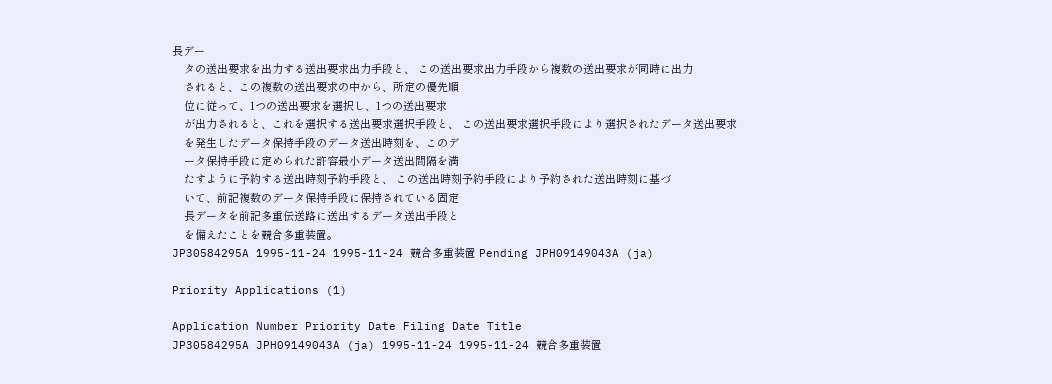長デー
    タの送出要求を出力する送出要求出力手段と、 この送出要求出力手段から複数の送出要求が同時に出力
    されると、この複数の送出要求の中から、所定の優先順
    位に従って、1つの送出要求を選択し、1つの送出要求
    が出力されると、これを選択する送出要求選択手段と、 この送出要求選択手段により選択されたデータ送出要求
    を発生したデータ保持手段のデータ送出時刻を、このデ
    ータ保持手段に定められた許容最小データ送出間隔を満
    たすように予約する送出時刻予約手段と、 この送出時刻予約手段により予約された送出時刻に基づ
    いて、前記複数のデータ保持手段に保持されている固定
    長データを前記多重伝送路に送出するデータ送出手段と
    を備えたことを競合多重装置。
JP30584295A 1995-11-24 1995-11-24 競合多重装置 Pending JPH09149043A (ja)

Priority Applications (1)

Application Number Priority Date Filing Date Title
JP30584295A JPH09149043A (ja) 1995-11-24 1995-11-24 競合多重装置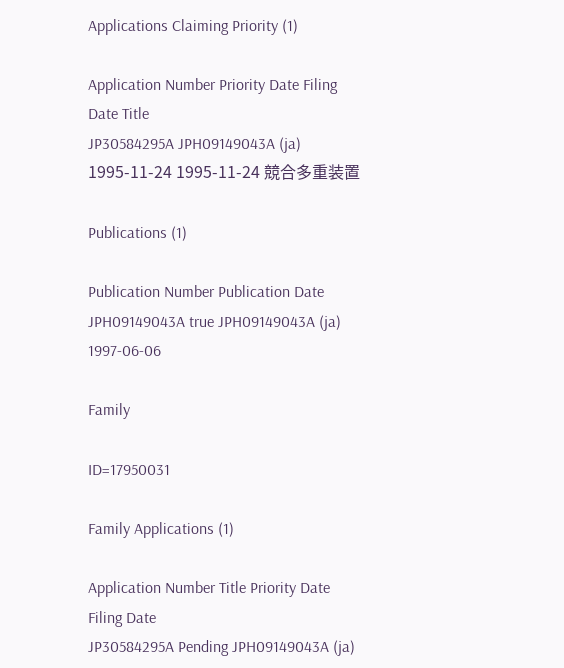Applications Claiming Priority (1)

Application Number Priority Date Filing Date Title
JP30584295A JPH09149043A (ja) 1995-11-24 1995-11-24 競合多重装置

Publications (1)

Publication Number Publication Date
JPH09149043A true JPH09149043A (ja) 1997-06-06

Family

ID=17950031

Family Applications (1)

Application Number Title Priority Date Filing Date
JP30584295A Pending JPH09149043A (ja)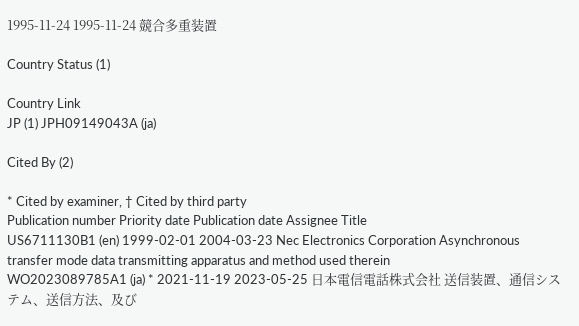1995-11-24 1995-11-24 競合多重装置

Country Status (1)

Country Link
JP (1) JPH09149043A (ja)

Cited By (2)

* Cited by examiner, † Cited by third party
Publication number Priority date Publication date Assignee Title
US6711130B1 (en) 1999-02-01 2004-03-23 Nec Electronics Corporation Asynchronous transfer mode data transmitting apparatus and method used therein
WO2023089785A1 (ja) * 2021-11-19 2023-05-25 日本電信電話株式会社 送信装置、通信システム、送信方法、及び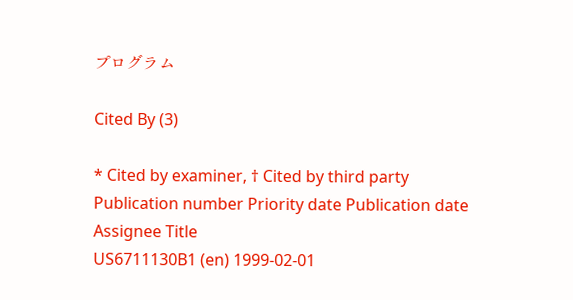プログラム

Cited By (3)

* Cited by examiner, † Cited by third party
Publication number Priority date Publication date Assignee Title
US6711130B1 (en) 1999-02-01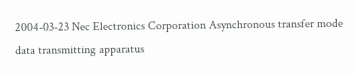2004-03-23 Nec Electronics Corporation Asynchronous transfer mode data transmitting apparatus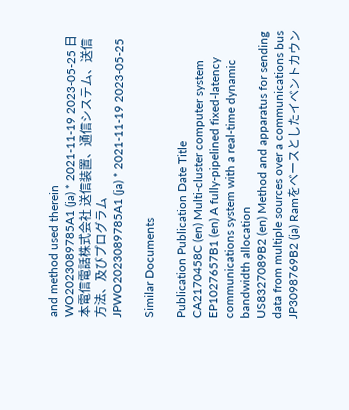and method used therein
WO2023089785A1 (ja) * 2021-11-19 2023-05-25 日本電信電話株式会社 送信装置、通信システム、送信方法、及びプログラム
JPWO2023089785A1 (ja) * 2021-11-19 2023-05-25

Similar Documents

Publication Publication Date Title
CA2170458C (en) Multi-cluster computer system
EP1027657B1 (en) A fully-pipelined fixed-latency communications system with a real-time dynamic bandwidth allocation
US8327089B2 (en) Method and apparatus for sending data from multiple sources over a communications bus
JP3098769B2 (ja) Ramをベースとしたイベントカウン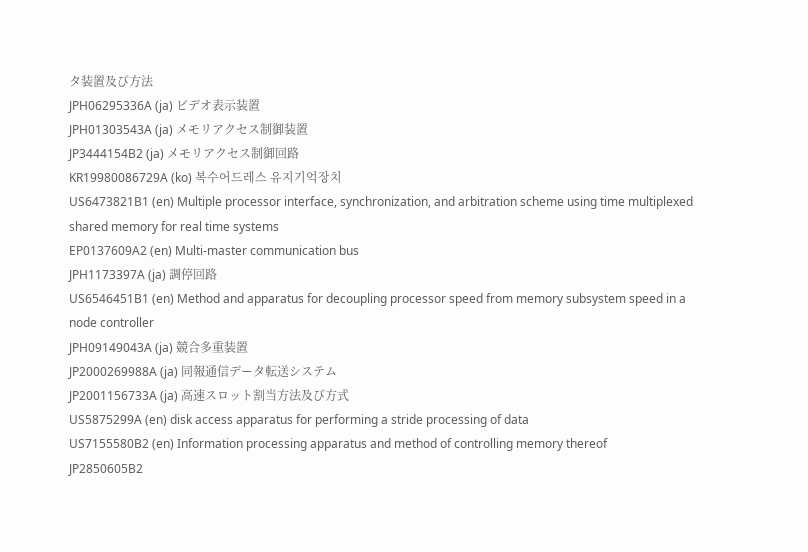タ装置及び方法
JPH06295336A (ja) ビデオ表示装置
JPH01303543A (ja) メモリアクセス制御装置
JP3444154B2 (ja) メモリアクセス制御回路
KR19980086729A (ko) 복수어드레스 유지기억장치
US6473821B1 (en) Multiple processor interface, synchronization, and arbitration scheme using time multiplexed shared memory for real time systems
EP0137609A2 (en) Multi-master communication bus
JPH1173397A (ja) 調停回路
US6546451B1 (en) Method and apparatus for decoupling processor speed from memory subsystem speed in a node controller
JPH09149043A (ja) 競合多重装置
JP2000269988A (ja) 同報通信データ転送システム
JP2001156733A (ja) 高速スロット割当方法及び方式
US5875299A (en) disk access apparatus for performing a stride processing of data
US7155580B2 (en) Information processing apparatus and method of controlling memory thereof
JP2850605B2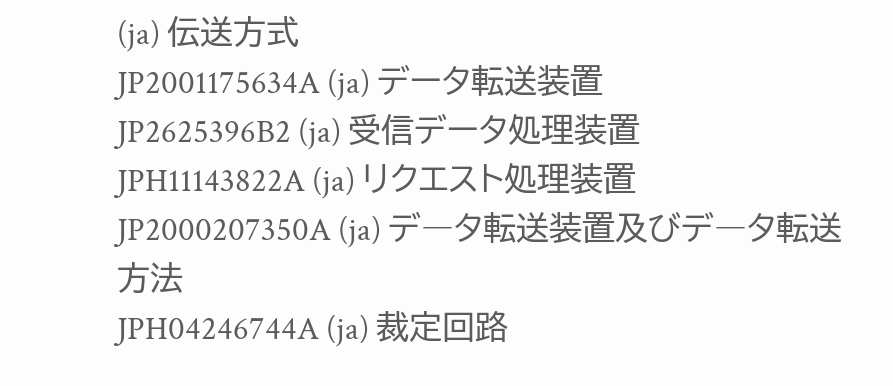(ja) 伝送方式
JP2001175634A (ja) データ転送装置
JP2625396B2 (ja) 受信データ処理装置
JPH11143822A (ja) リクエスト処理装置
JP2000207350A (ja) デ―タ転送装置及びデ―タ転送方法
JPH04246744A (ja) 裁定回路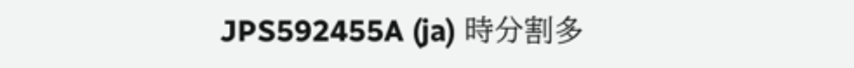JPS592455A (ja) 時分割多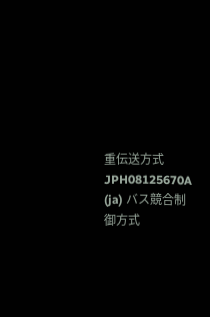重伝送方式
JPH08125670A (ja) バス競合制御方式